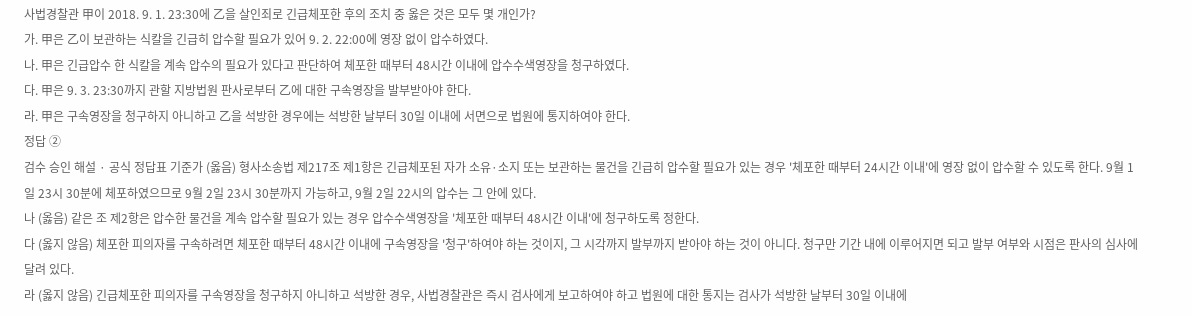사법경찰관 甲이 2018. 9. 1. 23:30에 乙을 살인죄로 긴급체포한 후의 조치 중 옳은 것은 모두 몇 개인가?
가. 甲은 乙이 보관하는 식칼을 긴급히 압수할 필요가 있어 9. 2. 22:00에 영장 없이 압수하였다.
나. 甲은 긴급압수 한 식칼을 계속 압수의 필요가 있다고 판단하여 체포한 때부터 48시간 이내에 압수수색영장을 청구하였다.
다. 甲은 9. 3. 23:30까지 관할 지방법원 판사로부터 乙에 대한 구속영장을 발부받아야 한다.
라. 甲은 구속영장을 청구하지 아니하고 乙을 석방한 경우에는 석방한 날부터 30일 이내에 서면으로 법원에 통지하여야 한다.
정답 ②
검수 승인 해설 · 공식 정답표 기준가 (옳음) 형사소송법 제217조 제1항은 긴급체포된 자가 소유·소지 또는 보관하는 물건을 긴급히 압수할 필요가 있는 경우 '체포한 때부터 24시간 이내'에 영장 없이 압수할 수 있도록 한다. 9월 1일 23시 30분에 체포하였으므로 9월 2일 23시 30분까지 가능하고, 9월 2일 22시의 압수는 그 안에 있다.
나 (옳음) 같은 조 제2항은 압수한 물건을 계속 압수할 필요가 있는 경우 압수수색영장을 '체포한 때부터 48시간 이내'에 청구하도록 정한다.
다 (옳지 않음) 체포한 피의자를 구속하려면 체포한 때부터 48시간 이내에 구속영장을 '청구'하여야 하는 것이지, 그 시각까지 발부까지 받아야 하는 것이 아니다. 청구만 기간 내에 이루어지면 되고 발부 여부와 시점은 판사의 심사에 달려 있다.
라 (옳지 않음) 긴급체포한 피의자를 구속영장을 청구하지 아니하고 석방한 경우, 사법경찰관은 즉시 검사에게 보고하여야 하고 법원에 대한 통지는 검사가 석방한 날부터 30일 이내에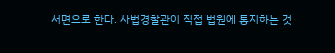서면으로 한다. 사법경찰관이 직접 법원에 통지하는 것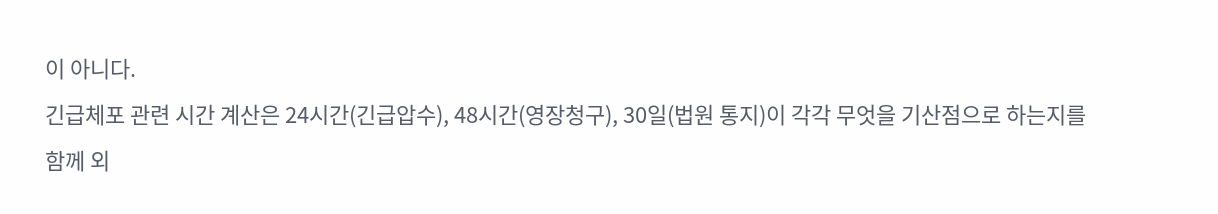이 아니다.
긴급체포 관련 시간 계산은 24시간(긴급압수), 48시간(영장청구), 30일(법원 통지)이 각각 무엇을 기산점으로 하는지를 함께 외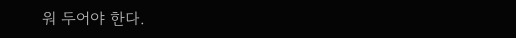워 두어야 한다.